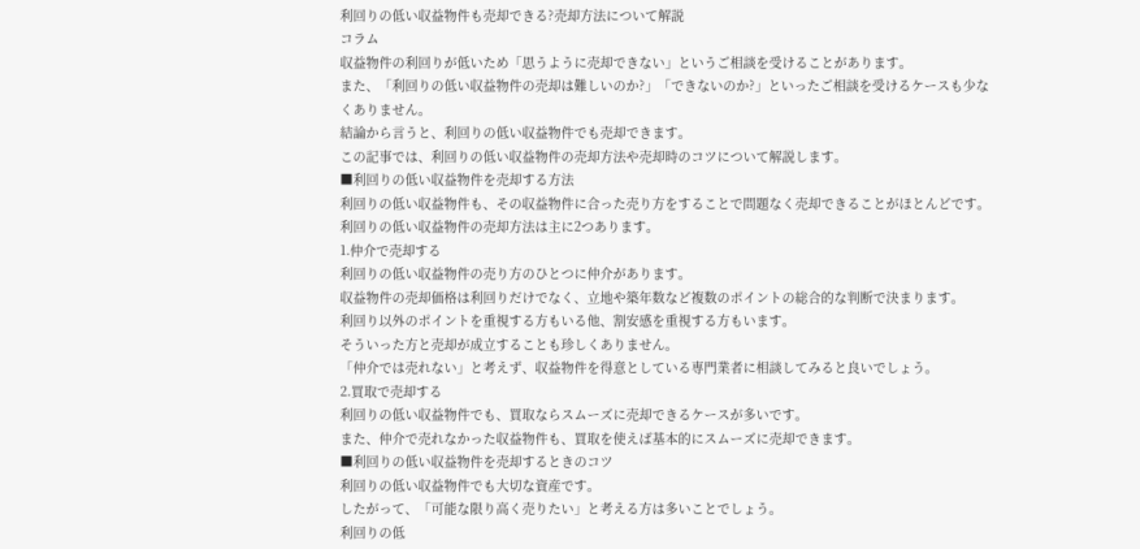利回りの低い収益物件も売却できる?売却方法について解説
コラム
収益物件の利回りが低いため「思うように売却できない」というご相談を受けることがあります。
また、「利回りの低い収益物件の売却は難しいのか?」「できないのか?」といったご相談を受けるケースも少なくありません。
結論から言うと、利回りの低い収益物件でも売却できます。
この記事では、利回りの低い収益物件の売却方法や売却時のコツについて解説します。
■利回りの低い収益物件を売却する方法
利回りの低い収益物件も、その収益物件に合った売り方をすることで問題なく売却できることがほとんどです。
利回りの低い収益物件の売却方法は主に2つあります。
1.仲介で売却する
利回りの低い収益物件の売り方のひとつに仲介があります。
収益物件の売却価格は利回りだけでなく、立地や築年数など複数のポイントの総合的な判断で決まります。
利回り以外のポイントを重視する方もいる他、割安感を重視する方もいます。
そういった方と売却が成立することも珍しくありません。
「仲介では売れない」と考えず、収益物件を得意としている専門業者に相談してみると良いでしょう。
2.買取で売却する
利回りの低い収益物件でも、買取ならスムーズに売却できるケースが多いです。
また、仲介で売れなかった収益物件も、買取を使えば基本的にスムーズに売却できます。
■利回りの低い収益物件を売却するときのコツ
利回りの低い収益物件でも大切な資産です。
したがって、「可能な限り高く売りたい」と考える方は多いことでしょう。
利回りの低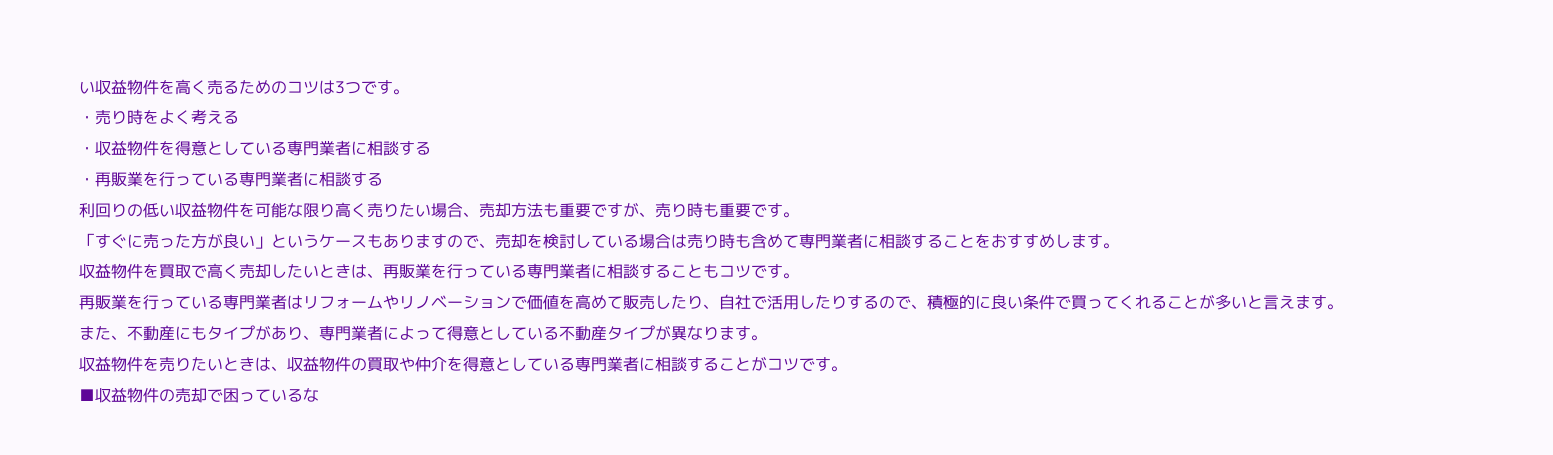い収益物件を高く売るためのコツは3つです。
・売り時をよく考える
・収益物件を得意としている専門業者に相談する
・再販業を行っている専門業者に相談する
利回りの低い収益物件を可能な限り高く売りたい場合、売却方法も重要ですが、売り時も重要です。
「すぐに売った方が良い」というケースもありますので、売却を検討している場合は売り時も含めて専門業者に相談することをおすすめします。
収益物件を買取で高く売却したいときは、再販業を行っている専門業者に相談することもコツです。
再販業を行っている専門業者はリフォームやリノベーションで価値を高めて販売したり、自社で活用したりするので、積極的に良い条件で買ってくれることが多いと言えます。
また、不動産にもタイプがあり、専門業者によって得意としている不動産タイプが異なります。
収益物件を売りたいときは、収益物件の買取や仲介を得意としている専門業者に相談することがコツです。
■収益物件の売却で困っているな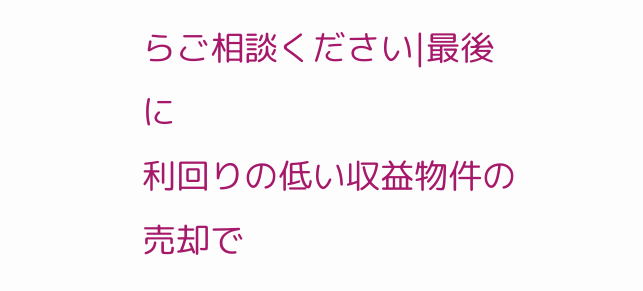らご相談ください|最後に
利回りの低い収益物件の売却で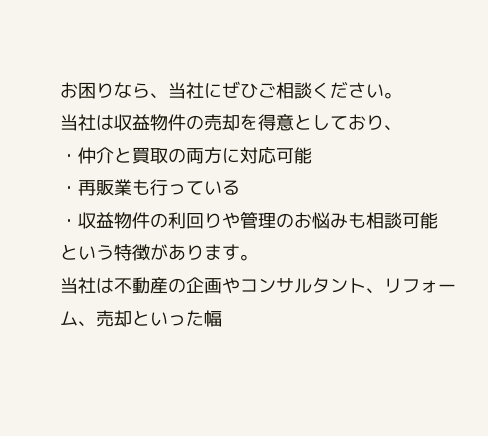お困りなら、当社にぜひご相談ください。
当社は収益物件の売却を得意としており、
・仲介と買取の両方に対応可能
・再販業も行っている
・収益物件の利回りや管理のお悩みも相談可能
という特徴があります。
当社は不動産の企画やコンサルタント、リフォーム、売却といった幅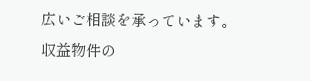広いご相談を承っています。
収益物件の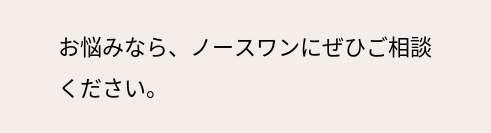お悩みなら、ノースワンにぜひご相談ください。